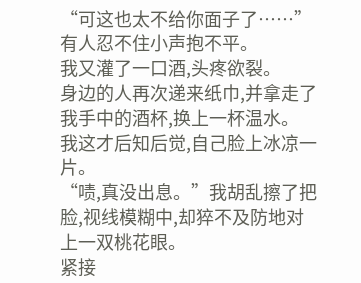“可这也太不给你面子了……”有人忍不住小声抱不平。
我又灌了一口酒,头疼欲裂。
身边的人再次递来纸巾,并拿走了我手中的酒杯,换上一杯温水。
我这才后知后觉,自己脸上冰凉一片。
“啧,真没出息。”我胡乱擦了把脸,视线模糊中,却猝不及防地对上一双桃花眼。
紧接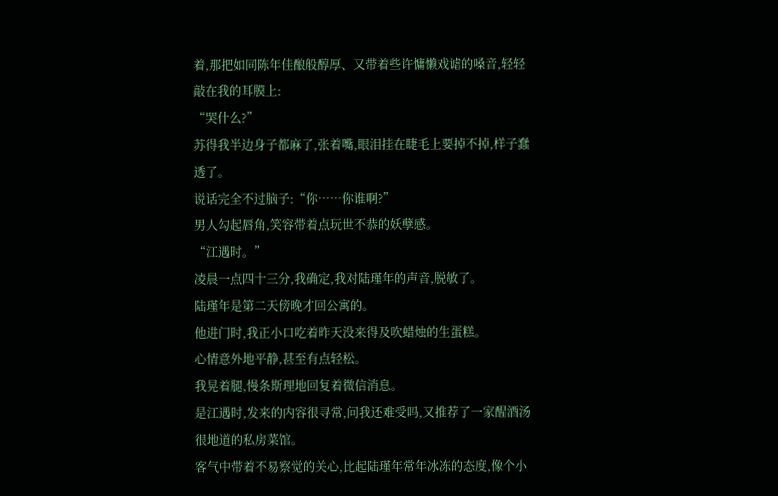着,那把如同陈年佳酿般醇厚、又带着些许慵懒戏谑的嗓音,轻轻敲在我的耳膜上:
“哭什么?”
苏得我半边身子都麻了,张着嘴,眼泪挂在睫毛上要掉不掉,样子蠢透了。
说话完全不过脑子:“你……你谁啊?”
男人勾起唇角,笑容带着点玩世不恭的妖孽感。
“江遇时。”
凌晨一点四十三分,我确定,我对陆瑾年的声音,脱敏了。
陆瑾年是第二天傍晚才回公寓的。
他进门时,我正小口吃着昨天没来得及吹蜡烛的生蛋糕。
心情意外地平静,甚至有点轻松。
我晃着腿,慢条斯理地回复着微信消息。
是江遇时,发来的内容很寻常,问我还难受吗,又推荐了一家醒酒汤很地道的私房菜馆。
客气中带着不易察觉的关心,比起陆瑾年常年冰冻的态度,像个小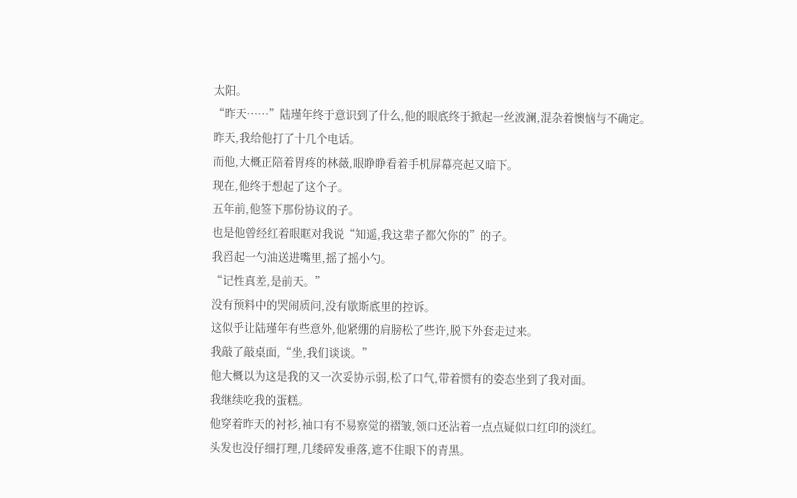太阳。
“昨天……”陆瑾年终于意识到了什么,他的眼底终于掀起一丝波澜,混杂着懊恼与不确定。
昨天,我给他打了十几个电话。
而他,大概正陪着胃疼的林薇,眼睁睁看着手机屏幕亮起又暗下。
现在,他终于想起了这个子。
五年前,他签下那份协议的子。
也是他曾经红着眼眶对我说“知遥,我这辈子都欠你的”的子。
我舀起一勺油送进嘴里,摇了摇小勺。
“记性真差,是前天。”
没有预料中的哭闹质问,没有歇斯底里的控诉。
这似乎让陆瑾年有些意外,他紧绷的肩膀松了些许,脱下外套走过来。
我敲了敲桌面,“坐,我们谈谈。”
他大概以为这是我的又一次妥协示弱,松了口气,带着惯有的姿态坐到了我对面。
我继续吃我的蛋糕。
他穿着昨天的衬衫,袖口有不易察觉的褶皱,领口还沾着一点点疑似口红印的淡红。
头发也没仔细打理,几缕碎发垂落,遮不住眼下的青黑。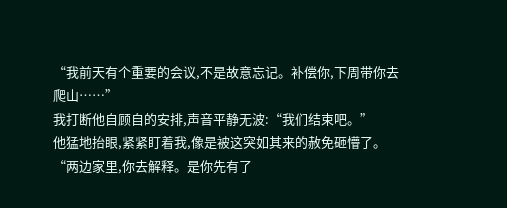“我前天有个重要的会议,不是故意忘记。补偿你,下周带你去爬山……”
我打断他自顾自的安排,声音平静无波:“我们结束吧。”
他猛地抬眼,紧紧盯着我,像是被这突如其来的赦免砸懵了。
“两边家里,你去解释。是你先有了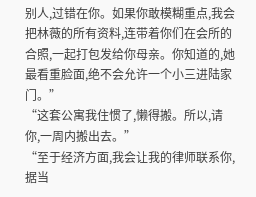别人,过错在你。如果你敢模糊重点,我会把林薇的所有资料,连带着你们在会所的合照,一起打包发给你母亲。你知道的,她最看重脸面,绝不会允许一个小三进陆家门。”
“这套公寓我住惯了,懒得搬。所以,请你,一周内搬出去。”
“至于经济方面,我会让我的律师联系你,据当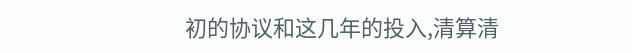初的协议和这几年的投入,清算清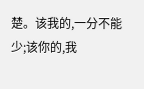楚。该我的,一分不能少;该你的,我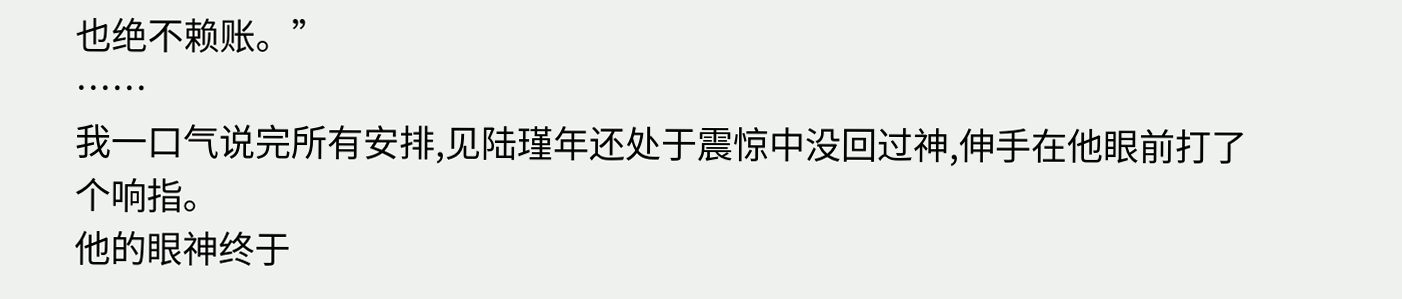也绝不赖账。”
……
我一口气说完所有安排,见陆瑾年还处于震惊中没回过神,伸手在他眼前打了个响指。
他的眼神终于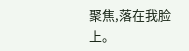聚焦,落在我脸上。